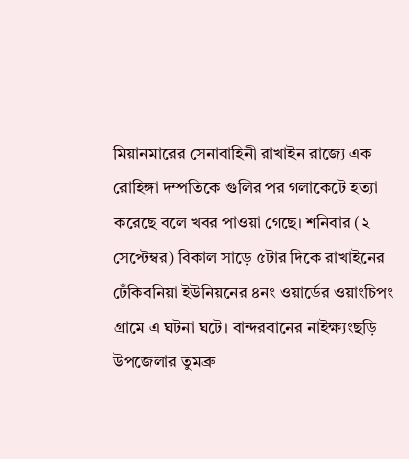মিয়ানমারের সেনাবাহিনী রাখাইন রাজ্যে এক রোহিঙ্গা দম্পতিকে গুলির পর গলাকেটে হত্যা করেছে বলে খবর পাওয়া গেছে। শনিবার (২ সেপ্টেম্বর) বিকাল সাড়ে ৫টার দিকে রাখাইনের ঢেঁকিবনিয়া ইউনিয়নের ৪নং ওয়ার্ডের ওয়াংচিপং গ্রামে এ ঘটনা ঘটে। বান্দরবানের নাইক্ষ্যংছড়ি উপজেলার তুমব্রু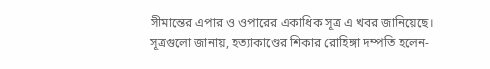সীমান্তের এপার ও ওপারের একাধিক সূত্র এ খবর জানিয়েছে।
সূত্রগুলো জানায়, হত্যাকাণ্ডের শিকার রোহিঙ্গা দম্পতি হলেন-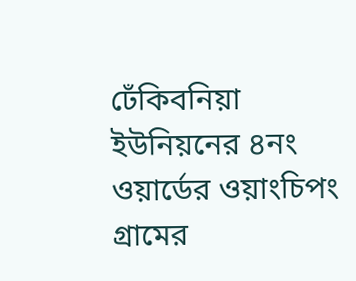ঢেঁকিবনিয়া ইউনিয়নের ৪নং ওয়ার্ডের ওয়াংচিপং গ্রামের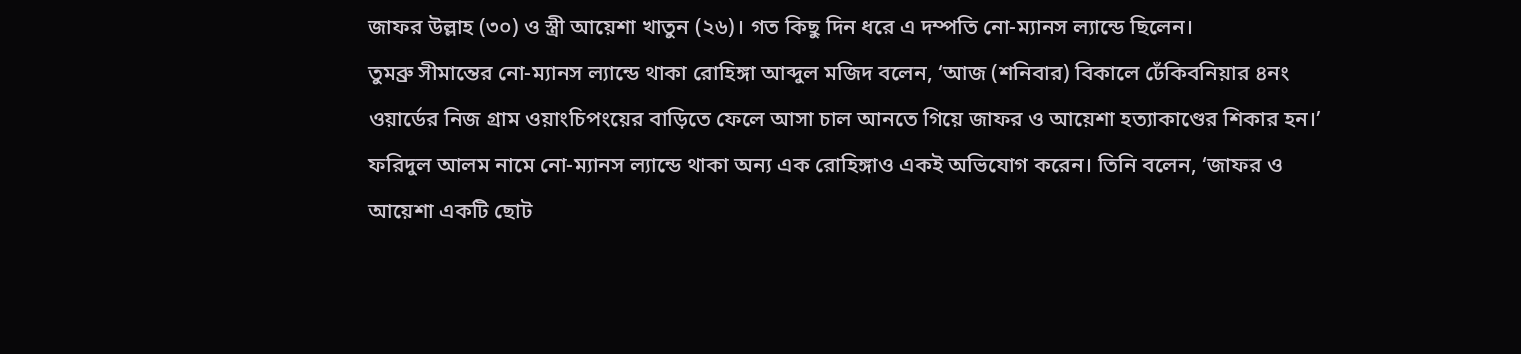জাফর উল্লাহ (৩০) ও স্ত্রী আয়েশা খাতুন (২৬)। গত কিছু দিন ধরে এ দম্পতি নো-ম্যানস ল্যান্ডে ছিলেন।
তুমব্রু সীমান্তের নো-ম্যানস ল্যান্ডে থাকা রোহিঙ্গা আব্দুল মজিদ বলেন, ‘আজ (শনিবার) বিকালে ঢেঁকিবনিয়ার ৪নং ওয়ার্ডের নিজ গ্রাম ওয়াংচিপংয়ের বাড়িতে ফেলে আসা চাল আনতে গিয়ে জাফর ও আয়েশা হত্যাকাণ্ডের শিকার হন।’
ফরিদুল আলম নামে নো-ম্যানস ল্যান্ডে থাকা অন্য এক রোহিঙ্গাও একই অভিযোগ করেন। তিনি বলেন, ‘জাফর ও আয়েশা একটি ছোট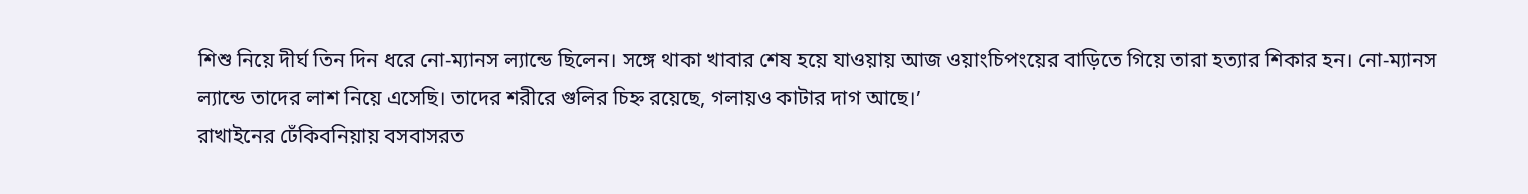শিশু নিয়ে দীর্ঘ তিন দিন ধরে নো-ম্যানস ল্যান্ডে ছিলেন। সঙ্গে থাকা খাবার শেষ হয়ে যাওয়ায় আজ ওয়াংচিপংয়ের বাড়িতে গিয়ে তারা হত্যার শিকার হন। নো-ম্যানস ল্যান্ডে তাদের লাশ নিয়ে এসেছি। তাদের শরীরে গুলির চিহ্ন রয়েছে, গলায়ও কাটার দাগ আছে।’
রাখাইনের ঢেঁকিবনিয়ায় বসবাসরত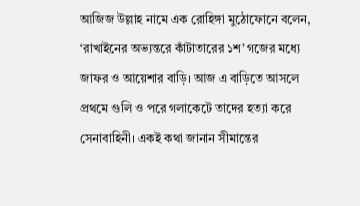আজিজ উল্লাহ নামে এক রোহিঙ্গা মুঠোফোনে বলেন, ‘রাখাইনের অভ্যন্তরে কাঁটাতারের ১শ’ গজের মধ্যে জাফর ও আয়েশার বাড়ি। আজ এ বাড়িতে আসলে প্রথমে গুলি ও পরে গলাকেটে তাদের হত্যা করে সেনাবাহিনী। একই কথা জানান সীমান্তের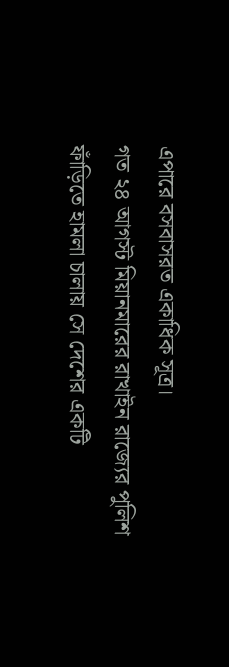এপারে বসবাসরত একাধিক সূত্র।
গত ২৪ আগস্ট মিয়ানমারের রাখাইন রাজ্যের পুলিশ ফাঁড়িতে হামলা চালায় সে দেশের একটি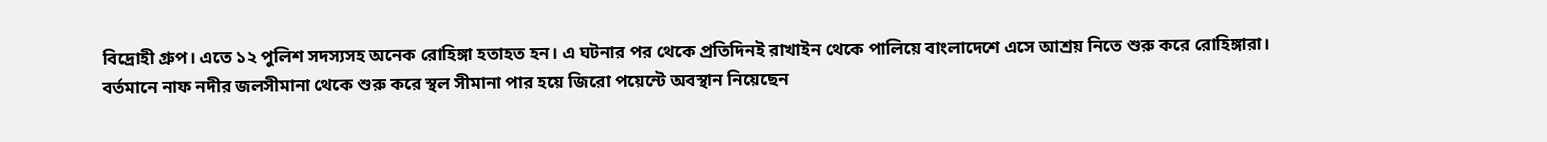বিদ্রোহী গ্রুপ। এতে ১২ পুলিশ সদস্যসহ অনেক রোহিঙ্গা হতাহত হন। এ ঘটনার পর থেকে প্রতিদিনই রাখাইন থেকে পালিয়ে বাংলাদেশে এসে আশ্রয় নিতে শুরু করে রোহিঙ্গারা। বর্তমানে নাফ নদীর জলসীমানা থেকে শুরু করে স্থল সীমানা পার হয়ে জিরো পয়েন্টে অবস্থান নিয়েছেন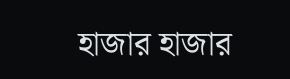হাজার হাজার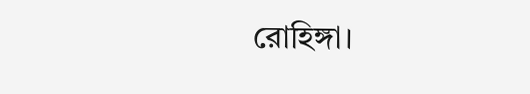রোহিঙ্গা।